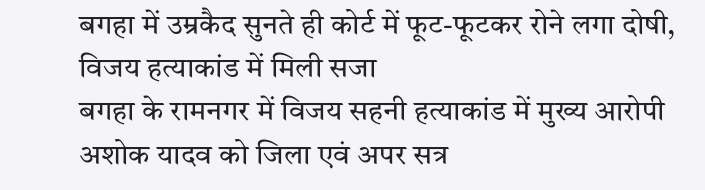बगहा में उम्रकैद सुनते ही कोर्ट में फूट-फूटकर रोने लगा दोषी, विजय हत्याकांड में मिली सजा
बगहा के रामनगर में विजय सहनी हत्याकांड में मुख्य आरोपी अशोक यादव को जिला एवं अपर सत्र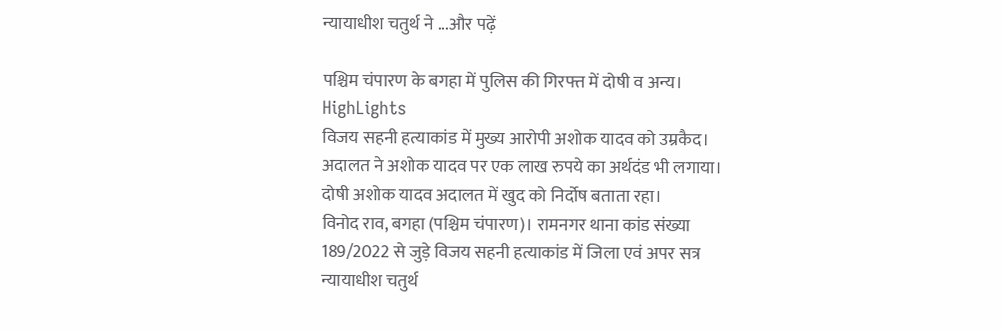न्यायाधीश चतुर्थ ने ...और पढ़ें

पश्चिम चंपारण के बगहा में पुलिस की गिरफ्त में दोषी व अन्य।
HighLights
विजय सहनी हत्याकांड में मुख्य आरोपी अशोक यादव को उम्रकैद।
अदालत ने अशोक यादव पर एक लाख रुपये का अर्थदंड भी लगाया।
दोषी अशोक यादव अदालत में खुद को निर्दोष बताता रहा।
विनोद राव, बगहा (पश्चिम चंपारण)। रामनगर थाना कांड संख्या 189/2022 से जुड़े विजय सहनी हत्याकांड में जिला एवं अपर सत्र न्यायाधीश चतुर्थ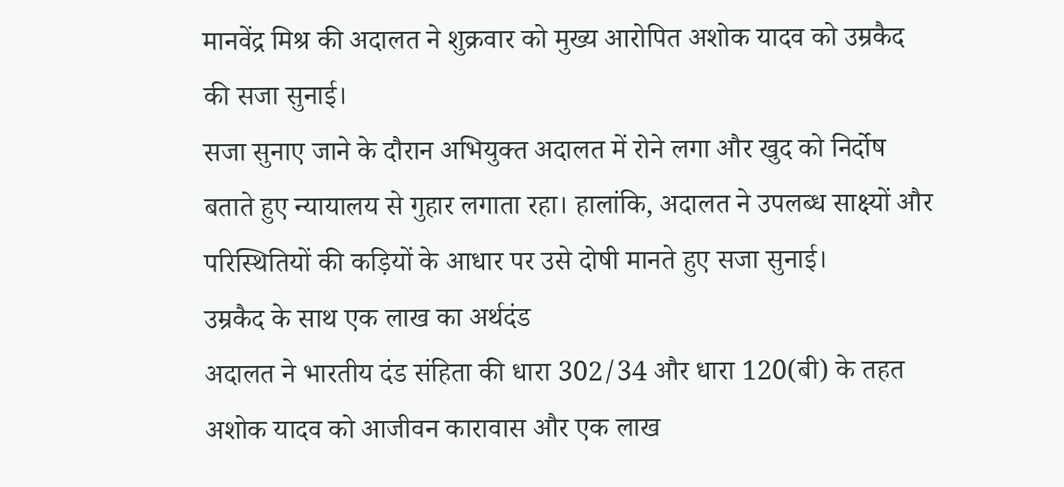मानवेंद्र मिश्र की अदालत ने शुक्रवार को मुख्य आरोपित अशोक यादव को उम्रकैद की सजा सुनाई।
सजा सुनाए जाने के दौरान अभियुक्त अदालत में रोने लगा और खुद को निर्दोष बताते हुए न्यायालय से गुहार लगाता रहा। हालांकि, अदालत ने उपलब्ध साक्ष्यों और परिस्थितियों की कड़ियों के आधार पर उसे दोषी मानते हुए सजा सुनाई।
उम्रकैद के साथ एक लाख का अर्थदंड
अदालत ने भारतीय दंड संहिता की धारा 302/34 और धारा 120(बी) के तहत अशोक यादव को आजीवन कारावास और एक लाख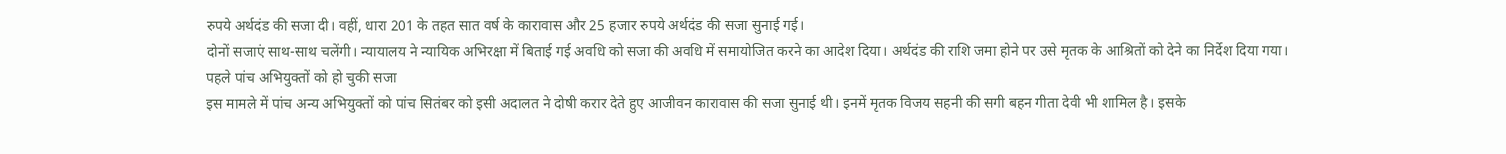रुपये अर्थदंड की सजा दी। वहीं, धारा 201 के तहत सात वर्ष के कारावास और 25 हजार रुपये अर्थदंड की सजा सुनाई गई।
दोनों सजाएं साथ-साथ चलेंगी। न्यायालय ने न्यायिक अभिरक्षा में बिताई गई अवधि को सजा की अवधि में समायोजित करने का आदेश दिया। अर्थदंड की राशि जमा होने पर उसे मृतक के आश्रितों को देने का निर्देश दिया गया।
पहले पांच अभियुक्तों को हो चुकी सजा
इस मामले में पांच अन्य अभियुक्तों को पांच सितंबर को इसी अदालत ने दोषी करार देते हुए आजीवन कारावास की सजा सुनाई थी। इनमें मृतक विजय सहनी की सगी बहन गीता देवी भी शामिल है। इसके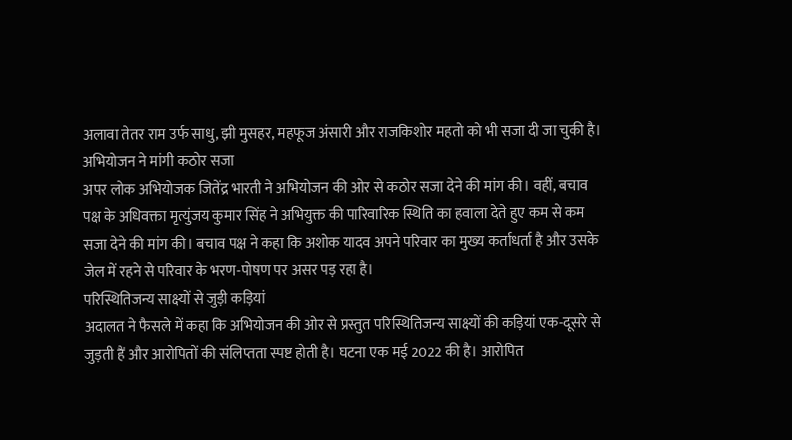अलावा तेतर राम उर्फ साधु, झी मुसहर, महफूज अंसारी और राजकिशोर महतो को भी सजा दी जा चुकी है।
अभियोजन ने मांगी कठोर सजा
अपर लोक अभियोजक जितेंद्र भारती ने अभियोजन की ओर से कठोर सजा देने की मांग की। वहीं, बचाव पक्ष के अधिवक्ता मृत्युंजय कुमार सिंह ने अभियुक्त की पारिवारिक स्थिति का हवाला देते हुए कम से कम सजा देने की मांग की। बचाव पक्ष ने कहा कि अशोक यादव अपने परिवार का मुख्य कर्ताधर्ता है और उसके जेल में रहने से परिवार के भरण-पोषण पर असर पड़ रहा है।
परिस्थितिजन्य साक्ष्यों से जुड़ी कड़ियां
अदालत ने फैसले में कहा कि अभियोजन की ओर से प्रस्तुत परिस्थितिजन्य साक्ष्यों की कड़ियां एक-दूसरे से जुड़ती हैं और आरोपितों की संलिप्तता स्पष्ट होती है। घटना एक मई 2022 की है। आरोपित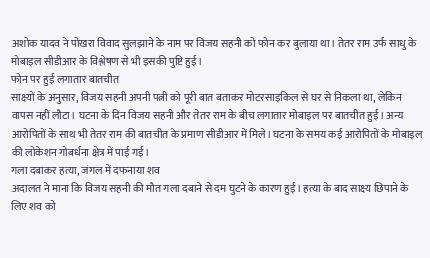अशोक यादव ने पोखरा विवाद सुलझाने के नाम पर विजय सहनी को फोन कर बुलाया था। तेतर राम उर्फ साधु के मोबाइल सीडीआर के विश्लेषण से भी इसकी पुष्टि हुई।
फोन पर हुई लगातार बातचीत
साक्ष्यों के अनुसार, विजय सहनी अपनी पत्नी को पूरी बात बताकर मोटरसाइकिल से घर से निकला था, लेकिन वापस नहीं लौटा। घटना के दिन विजय सहनी और तेतर राम के बीच लगातार मोबाइल पर बातचीत हुई। अन्य आरोपितों के साथ भी तेतर राम की बातचीत के प्रमाण सीडीआर में मिले। घटना के समय कई आरोपितों के मोबाइल की लोकेशन गोबर्धना क्षेत्र में पाई गई।
गला दबाकर हत्या, जंगल में दफनाया शव
अदालत ने माना कि विजय सहनी की मौत गला दबाने से दम घुटने के कारण हुई। हत्या के बाद साक्ष्य छिपाने के लिए शव को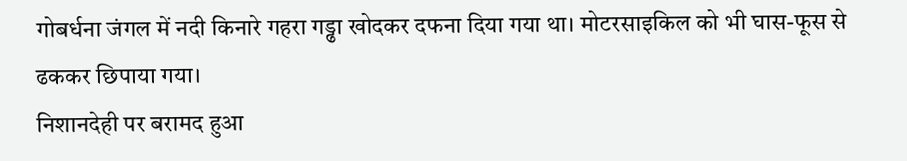गोबर्धना जंगल में नदी किनारे गहरा गड्ढा खोदकर दफना दिया गया था। मोटरसाइकिल को भी घास-फूस से ढककर छिपाया गया।
निशानदेही पर बरामद हुआ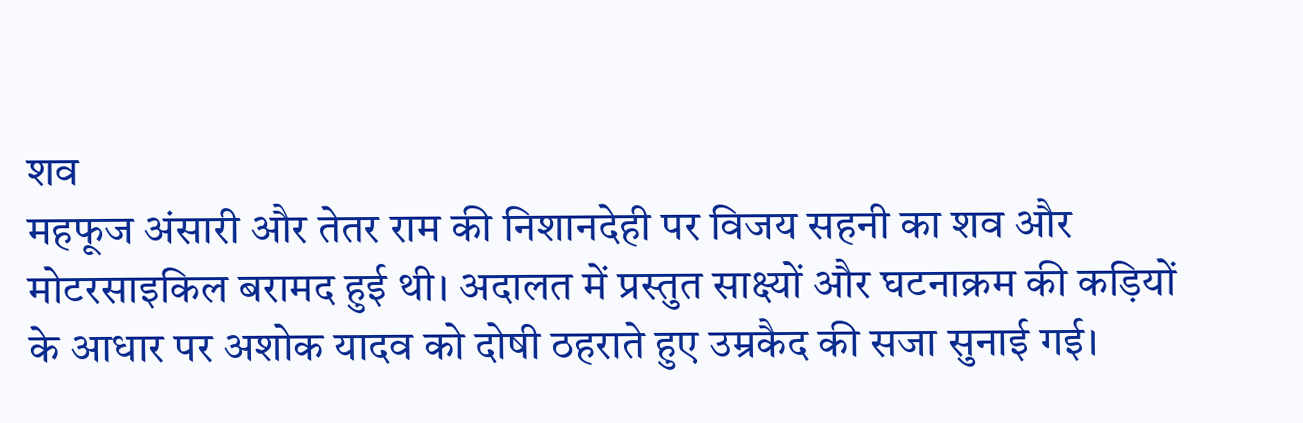शव
महफूज अंसारी और तेतर राम की निशानदेही पर विजय सहनी का शव और मोटरसाइकिल बरामद हुई थी। अदालत में प्रस्तुत साक्ष्यों और घटनाक्रम की कड़ियों के आधार पर अशोक यादव को दोषी ठहराते हुए उम्रकैद की सजा सुनाई गई।